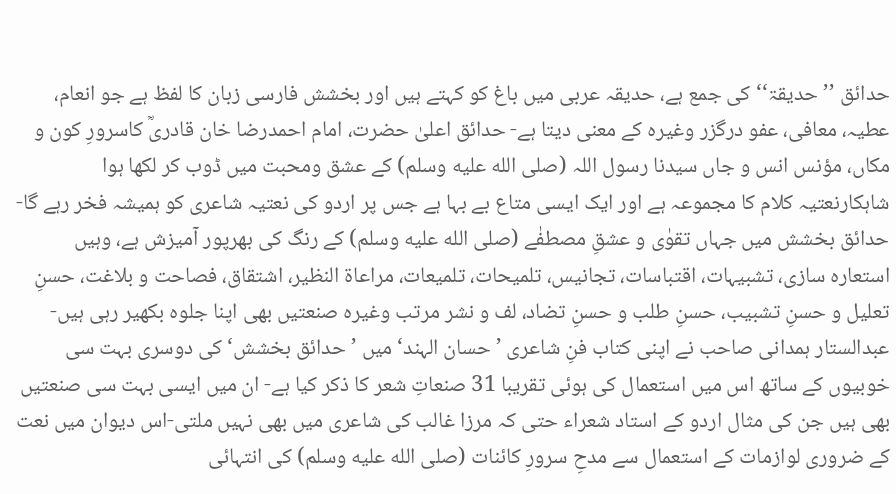حدائق ’’حدیقۃ‘‘کی جمع ہے، حدیقہ عربی میں باغ کو کہتے ہیں اور بخشش فارسی زبان کا لفظ ہے جو انعام، عطیہ، معافی، عفو درگزر وغیرہ کے معنی دیتا ہے- حدائق اعلیٰ حضرت، امام احمدرضا خان قادریؒ کاسرورِ کون و مکاں، مؤنس انس و جاں سیدنا رسول اللہ (صلى الله عليه وسلم) کے عشق ومحبت میں ڈوب کر لکھا ہوا شاہکارنعتیہ کلام کا مجموعہ ہے اور ایک ایسی متاع بے بہا ہے جس پر اردو کی نعتیہ شاعری کو ہمیشہ فخر رہے گا- حدائق بخشش میں جہاں تقوٰی و عشقِ مصطفٰے (صلى الله عليه وسلم) کے رنگ کی بھرپور آمیزش ہے، وہیں استعارہ سازی، تشبیہات، اقتباسات، تجانیس، تلمیحات، تلمیعات، مراعاۃ النظیر، اشتقاق، فصاحت و بلاغت، حسنِ تعلیل و حسنِ تشبیب، حسنِ طلب و حسنِ تضاد، لف و نشر مرتب وغیرہ صنعتیں بھی اپنا جلوہ بکھیر رہی ہیں- عبدالستار ہمدانی صاحب نے اپنی کتاب فنِ شاعری ’حسان الہند‘ میں ’حدائق بخشش‘ کی دوسری بہت سی خوبیوں کے ساتھ اس میں استعمال کی ہوئی تقریبا 31 صنعاتِ شعر کا ذکر کیا ہے- ان میں ایسی بہت سی صنعتیں بھی ہیں جن کی مثال اردو کے استاد شعراء حتی کہ مرزا غالب کی شاعری میں بھی نہیں ملتی-اس دیوان میں نعت کے ضروری لوازمات کے استعمال سے مدحِ سرورِ کائنات (صلى الله عليه وسلم) کی انتہائی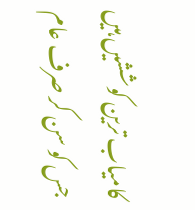کامیاب ترین کوششیں ہیں جس کو سن کر صرف عام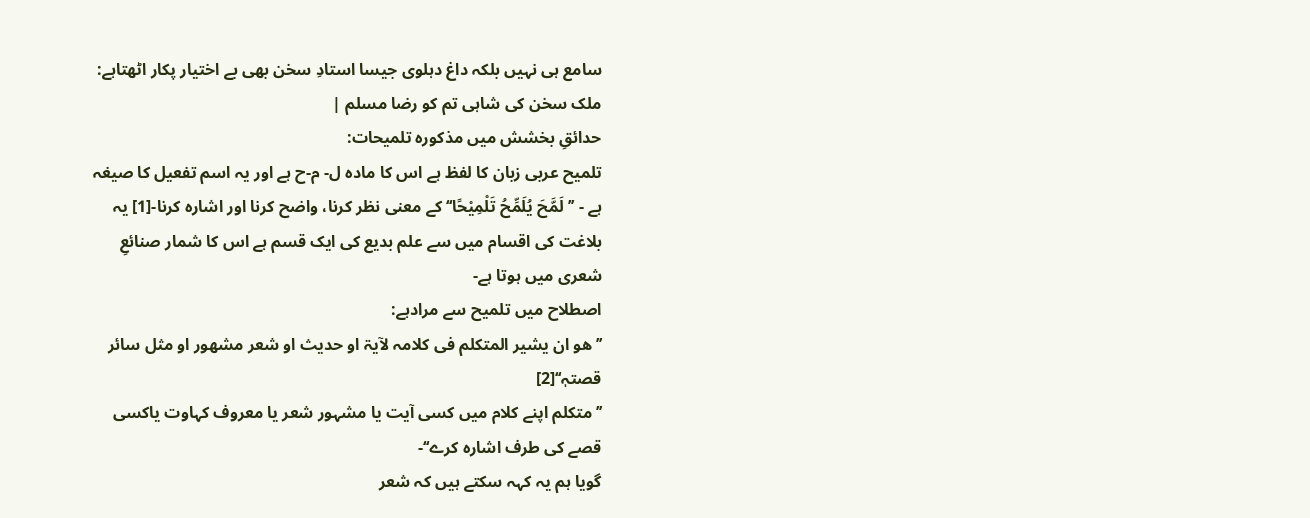سامع ہی نہیں بلکہ داغ دہلوی جیسا استادِ سخن بھی بے اختیار پکار اٹھتاہے:
ملک سخن کی شاہی تم کو رضا مسلم |
حدائقِ بخشش میں مذکورہ تلمیحات:
تلمیح عربی زبان کا لفظ ہے اس کا مادہ ل- م-ح ہے اور یہ اسم تفعیل کا صیغہ ہے - ’’لَمَّحَ یُلَمِّحُ تَلْمِیْحًا‘‘ کے معنی نظر کرنا، واضح کرنا اور اشارہ کرنا-[1] یہ بلاغت کی اقسام میں سے علم بدیع کی ایک قسم ہے اس کا شمار صنائعِ شعری میں ہوتا ہے-
اصطلاح میں تلمیح سے مرادہے:
’’ھو ان یشیر المتکلم فی کلامہ لآیۃ او حدیث او شعر مشھور او مثل سائر قصتہٖ‘‘[2]
’’متکلم اپنے کلام میں کسی آیت یا مشہور شعر یا معروف کہاوت یاکسی قصے کی طرف اشارہ کرے‘‘-
گویا ہم یہ کہہ سکتے ہیں کہ شعر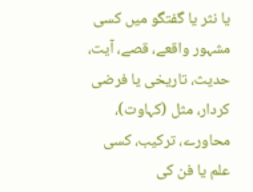یا نثر یا گفتگو میں کسی مشہور واقعے، قصے، آیت، حدیث، تاریخی یا فرضی کردار، مثل (کہاوت)، محاورے، ترکیب، کسی علم یا فن کی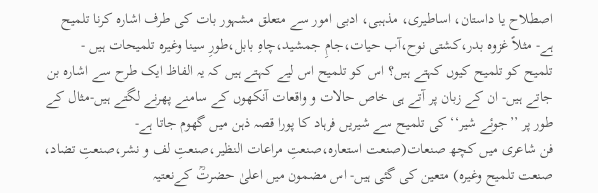اصطلاح یا داستان، اساطیری، مذہبی، ادبی امور سے متعلق مشہور بات کی طرف اشارہ کرنا تلمیح ہے- مثلاً غزوہ بدر،کشتی نوح،آب حیات،جامِ جمشید،چاہِ بابل،طورِ سینا وغیرہ تلمیحات ہیں -
تلمیح کو تلمیح کیوں کہتے ہیں؟ اس کو تلمیح اس لیے کہتے ہیں کہ یہ الفاظ ایک طرح سے اشارہ بن جاتے ہیں- ان کے زبان پر آتے ہی خاص حالات و واقعات آنکھوں کے سامنے پھرنے لگتے ہیں-مثال کے طور پر ’’جوئے شیر‘‘ کی تلمیح سے شیریں فرہاد کا پورا قصہ ذہن میں گھوم جاتا ہے-
فن شاعری میں کچھ صنعات(صنعت استعارہ،صنعتِ مراعات النظیر،صنعتِ لف و نشر،صنعتِ تضاد، صنعت تلمیح وغیرہ) متعین کی گئی ہیں- اس مضمون میں اعلیٰ حضرتؒ کےنعتیہ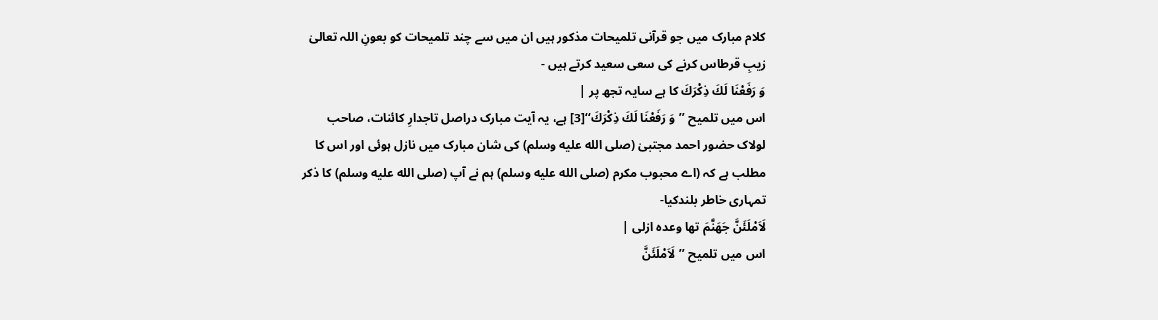کلام مبارک میں جو قرآنی تلمیحات مذکور ہیں ان میں سے چند تلمیحات کو بعونِ اللہ تعالیٰ زیبِ قرطاس کرنے کی سعی سعید کرتے ہیں -
وَ رَفَعْنَا لَكَ ذِكْرَكَ کا ہے سایہ تجھ پر |
اس میں تلمیح ’’وَ رَفَعْنَا لَكَ ذِكْرَكَ‘‘[3] ہے، یہ آیت مبارک دراصل تاجدارِ کائنات، صاحب لولاک حضور احمد مجتبیٰ (صلى الله عليه وسلم) کی شان مبارک میں نازل ہوئی اور اس کا مطلب ہے کہ (اے محبوب مکرم (صلى الله عليه وسلم) ہم نے آپ (صلى الله عليه وسلم) کا ذکر تمہاری خاطر بلندکیا-
لَاَمْلَئَنَّ جَهَنَّمَ تھا وعدہ ازلی |
اس میں تلمیح ’’لَاَمْلَئَنَّ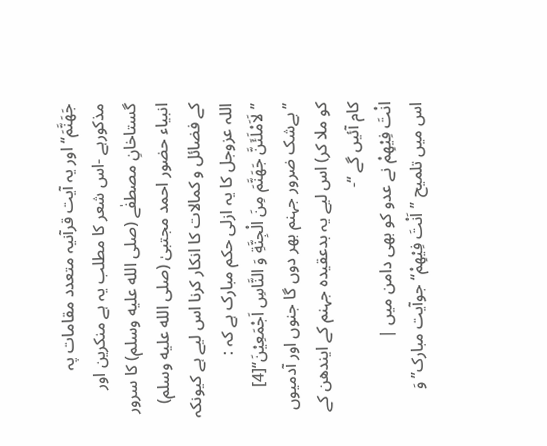جَهَنَّمَ‘‘ اور یہ آیت قرآنیہ متعدد مقامات پہ مذکورہے -اس شعر کا مطلب یہ ہے منکرین اور گستاخانِ مصطفٰے (صلى الله عليه وسلم) کا سرور انبیاء حضور احمد مجتبیٰ (صلى الله عليه وسلم) کے فضائل و کمالات کا انکار کرنا اس لیے ہے کیونکہ اللہ عزوجل کا یہ ازلی حکم مبارک ہے کہ :
’’لَاَمْلَئَنَّ جَهَنَّمَ مِنَ الْجِنَّةِ وَ النَّاسِ اَجْمَعِیْنَ‘‘[4]
’’بےشک ضرور جہنم بھر دوں گا جنوں اور آدمیوں کو ملا کر) اس لیے یہ بدعقیدہ جہنم کے ایندھن کے کام آئیں گے ‘‘-
انْتَ فِیْهِمْ نے عدو کو بھی دامن میں |
اس میں تلمیح ’’اَنْتَ فِیْهِمْ‘‘ جوآیت مبارک’’وَ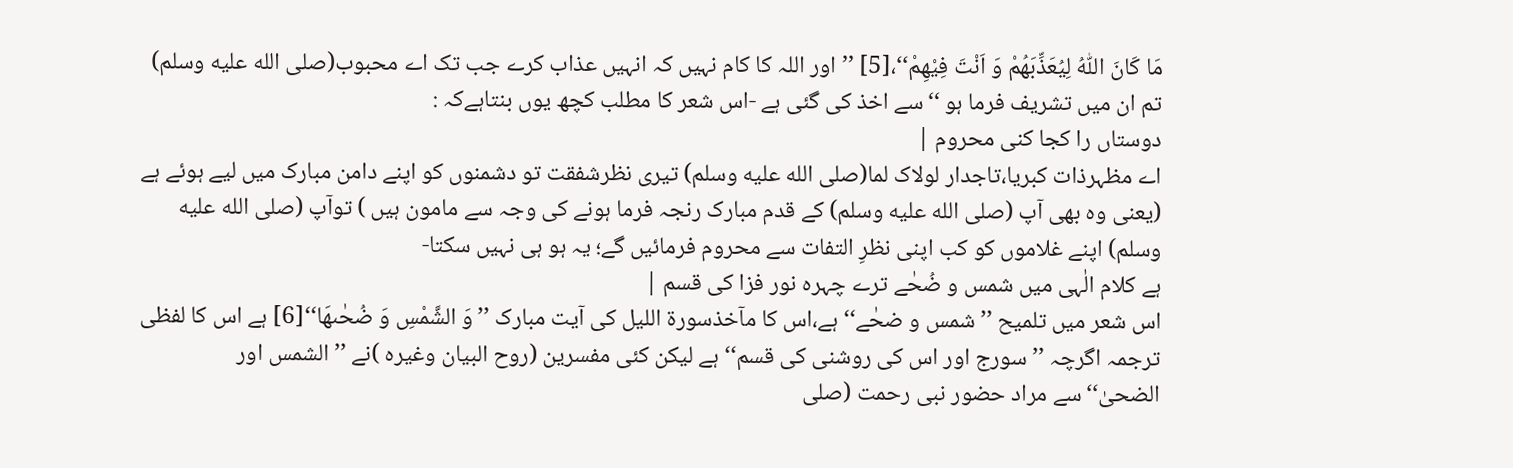مَا كَانَ اللّٰهُ لِیُعَذِّبَهُمْ وَ اَنْتَ فِیْهِمْ‘‘،[5] ’’اور اللہ کا کام نہیں کہ انہیں عذاب کرے جب تک اے محبوب(صلى الله عليه وسلم) تم ان میں تشریف فرما ہو ‘‘سے اخذ کی گئی ہے -اس شعر کا مطلب کچھ یوں بنتاہےکہ :
دوستاں را کجا کنی محروم |
اے مظہرذات کبریا،تاجدار لولاک لما(صلى الله عليه وسلم) تیری نظرشفقت تو دشمنوں کو اپنے دامن مبارک میں لیے ہوئے ہے (یعنی وہ بھی آپ (صلى الله عليه وسلم) کے قدم مبارک رنجہ فرما ہونے کی وجہ سے مامون ہیں ) توآپ (صلى الله عليه وسلم) اپنے غلاموں کو کب اپنی نظرِ التفات سے محروم فرمائیں گے؛ یہ ہو ہی نہیں سکتا-
ہے کلام الٰہی میں شمس و ضُحٰے ترے چہرہ نور فزا کی قسم |
اس شعر میں تلمیح ’’شمس و ضحٰے‘‘ ہے،اس کا مآخذسورۃ اللیل کی آیت مبارک ’’وَ الشَّمْسِ وَ ضُحٰىهَا‘‘[6] ہے اس کا لفظی ترجمہ اگرچہ ’’ سورج اور اس کی روشنی کی قسم‘‘ ہے لیکن کئی مفسرین (روح البیان وغیرہ )نے ’’الشمس اور الضحیٰ‘‘سے مراد حضور نبی رحمت (صلى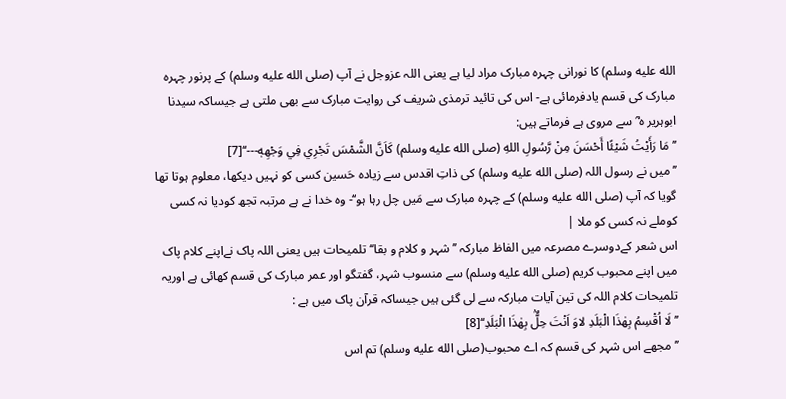الله عليه وسلم) کا نورانی چہرہ مبارک مراد لیا ہے یعنی اللہ عزوجل نے آپ (صلى الله عليه وسلم) کے پرنور چہرہ مبارک کی قسم یادفرمائی ہے- اس کی تائید ترمذی شریف کی روایت مبارک سے بھی ملتی ہے جیساکہ سیدنا ابوہریر ہ ؓ سے مروی ہے فرماتے ہیں:
’’ مَا رَأَيْتُ شَيْئًا أَحْسَنَ مِنْ رَّسُولِ اللهِ (صلى الله عليه وسلم) كَاَنَّ الشَّمْسَ تَجْرِي فِي وَجْهِهٖ---‘‘[7]
’’میں نے رسول اللہ (صلى الله عليه وسلم) کی ذاتِ اقدس سے زیادہ حَسین کسی کو نہیں دیکھا، معلوم ہوتا تھا گویا کہ آپ (صلى الله عليه وسلم) کے چہرہ مبارک سے مَیں چل رہا ہو‘‘- وہ خدا نے ہے مرتبہ تجھ کودیا نہ کسی کوملے نہ کسی کو ملا |
اس شعر کےدوسرے مصرعہ میں الفاظ مبارکہ ’’شہر و کلام و بقا‘‘تلمیحات ہیں یعنی اللہ پاک نےاپنے کلام پاک میں اپنے محبوب کریم (صلى الله عليه وسلم) سے منسوب شہر، گفتگو اور عمر مبارک کی قسم کھائی ہے اوریہ تلمیحات کلام اللہ کی تین آیات مبارکہ سے لی گئی ہیں جیساکہ قرآن پاک میں ہے :
’’لَا اُقْسِمُ بِهٰذَا الْبَلَدِ لاوَ اَنْتَ حِلٌّۢ بِهٰذَا الْبَلَدِ‘‘[8]
’’مجھے اس شہر کی قسم کہ اے محبوب(صلى الله عليه وسلم) تم اس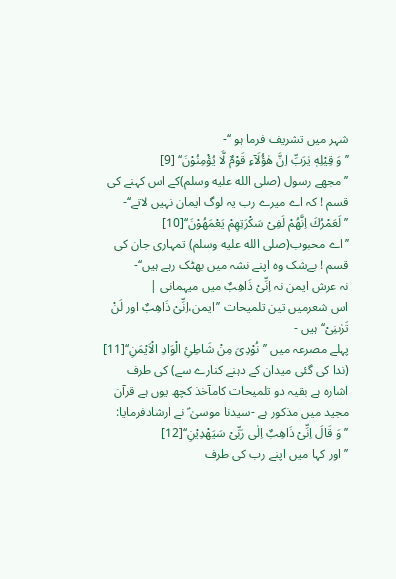شہر میں تشریف فرما ہو ‘‘-
’’وَ قِیْلِهٖ یٰرَبِّ اِنَّ هٰؤُلَآءِ قَوْمٌ لَّا یُؤْمِنُوْنَ‘‘ [9]
’’مجھے رسول (صلى الله عليه وسلم)کے اس کہنے کی قسم ! کہ اے میرے رب یہ لوگ ایمان نہیں لاتے‘‘-
’’لَعَمْرُكَ اِنَّهُمْ لَفِیْ سَكْرَتِهِمْ یَعْمَهُوْنَ‘‘[10]
’’اے محبوب(صلى الله عليه وسلم) تمہاری جان کی قسم ! بےشک وہ اپنے نشہ میں بھٹک رہے ہیں‘‘-
نہ عرش ایمن نہ اِنِّیْ ذَاهِبٌ میں میہمانی |
اس شعرمیں تین تلمیحات ’’ایمن،اِنِّیْ ذَاهِبٌ اور لَنْ تَرٰىنِیْ‘‘ ہیں -
پہلے مصرعہ میں ’’نُوْدِیَ مِنْ شَاطِئِ الْوَادِ الْاَیْمَنِ‘‘[11] (ندا کی گئی میدان کے دہنے کنارے سے) کی طرف اشارہ ہے بقیہ دو تلمیحات کامآخذ کچھ یوں ہے قرآن مجید میں مذکور ہے -سیدنا موسیٰ ؑ نے ارشادفرمایا:
’’وَ قَالَ اِنِّیْ ذَاهِبٌ اِلٰى رَبِّیْ سَیَهْدِیْنِ‘‘[12]
’’اور کہا میں اپنے رب کی طرف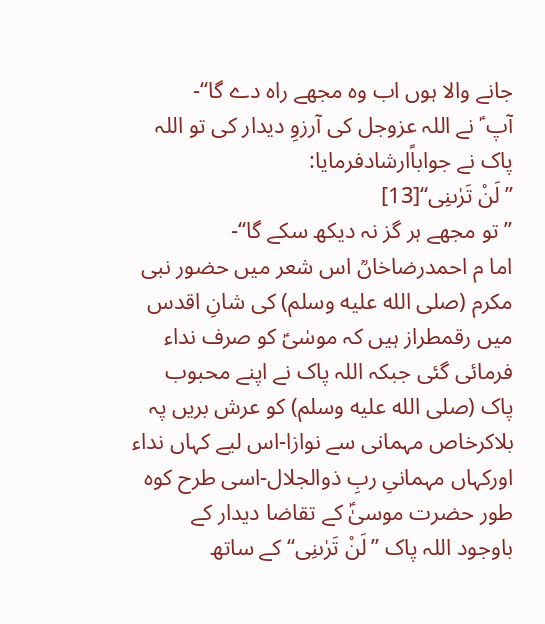جانے والا ہوں اب وہ مجھے راہ دے گا‘‘-
آپ ؑ نے اللہ عزوجل کی آرزوِ دیدار کی تو اللہ پاک نے جواباًارشادفرمایا:
’’لَنْ تَرٰىنِی‘‘[13]
’’تو مجھے ہر گز نہ دیکھ سکے گا‘‘-
اما م احمدرضاخاںؒ اس شعر میں حضور نبی مکرم (صلى الله عليه وسلم) کی شانِ اقدس میں رقمطراز ہیں کہ موسٰیؑ کو صرف نداء فرمائی گئی جبکہ اللہ پاک نے اپنے محبوب پاک (صلى الله عليه وسلم) کو عرش بریں پہ بلاکرخاص مہمانی سے نوازا-اس لیے کہاں نداء اورکہاں مہمانیِ ربِ ذوالجلال-اسی طرح کوہ طور حضرت موسیٰؑ کے تقاضا دیدار کے باوجود اللہ پاک ’’لَنْ تَرٰىنِی‘‘کے ساتھ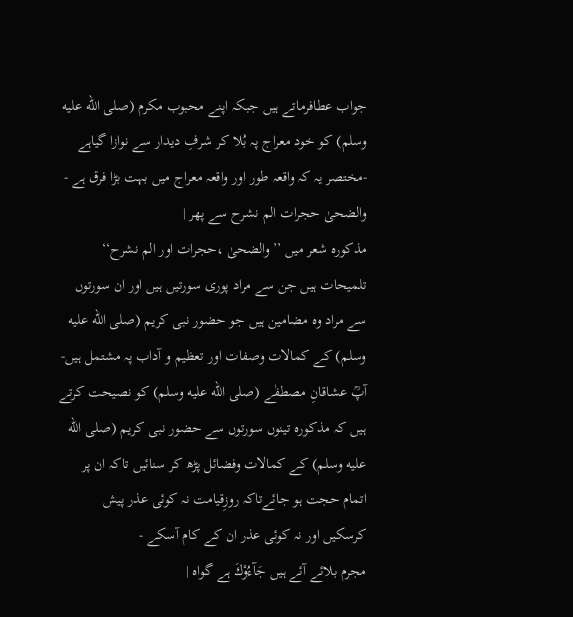جواب عطافرماتے ہیں جبکہ اپنے محبوب مکرم (صلى الله عليه وسلم) کو خود معراج پہ بُلا کر شرفِ دیدار سے نوازا گیاہے -مختصر یہ کہ واقعہ طور اور واقعہ معراج میں بہت بڑا فرق ہے -
والضحیٰ حجرات الم نشرح سے پھر |
مذکورہ شعر میں ’’والضحیٰ ،حجرات اور الم نشرح‘‘ تلمیحات ہیں جن سے مراد پوری سورتیں ہیں اور ان سورتوں سے مراد وہ مضامین ہیں جو حضور نبی کریم (صلى الله عليه وسلم) کے کمالات وصفات اور تعظیم و آداب پہ مشتمل ہیں-آپؒ عشاقانِ مصطفٰے (صلى الله عليه وسلم) کو نصیحت کرتے ہیں کہ مذکورہ تینوں سورتوں سے حضور نبی کریم (صلى الله عليه وسلم) کے کمالات وفضائل پڑھ کر سنائیں تاکہ ان پر اتمام حجت ہو جائےتاکہ روزِقیامت نہ کوئی عذر پیش کرسکیں اور نہ کوئی عذر ان کے کام آسکے -
مجرم بلائے آئے ہیں جَآءُوْكَ ہے گواہ |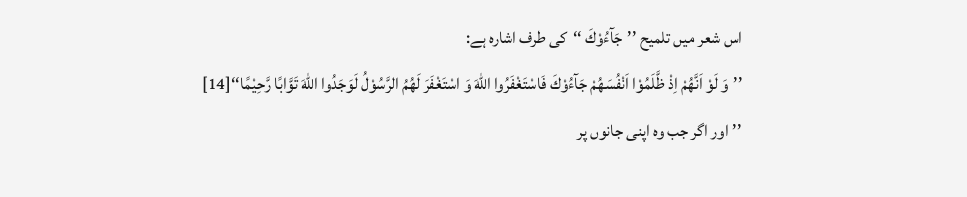اس شعر میں تلمیح ’’جَآءُوْكَ ‘‘کی طرف اشارہ ہے:
’’وَ لَوْ اَنَّهُمْ اِذْ ظَّلَمُوْا اَنْفُسَهُمْ جَآءُوْكَ فَاسْتَغْفَرُوا اللّٰهَ وَ اسْتَغْفَرَ لَهُمُ الرَّسُوْلُ لَوَجَدُوا اللّٰهَ تَوَّابًا رَّحِیْمًا‘‘[14]
’’اور اگر جب وہ اپنی جانوں پر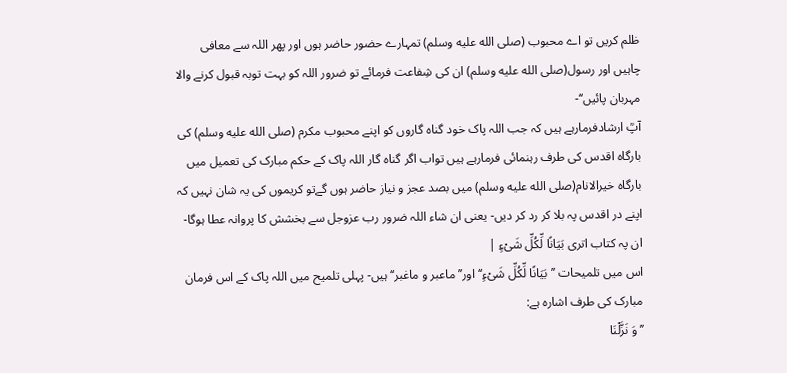ظلم کریں تو اے محبوب (صلى الله عليه وسلم) تمہارے حضور حاضر ہوں اور پھر اللہ سے معافی چاہیں اور رسول(صلى الله عليه وسلم) ان کی شِفاعت فرمائے تو ضرور اللہ کو بہت توبہ قبول کرنے والا مہربان پائیں‘‘-
آپؒ ارشادفرمارہے ہیں کہ جب اللہ پاک خود گناہ گاروں کو اپنے محبوب مکرم (صلى الله عليه وسلم) کی بارگاہ اقدس کی طرف رہنمائی فرمارہے ہیں تواب اگر گناہ گار اللہ پاک کے حکم مبارک کی تعمیل میں بارگاہ خیرالانام(صلى الله عليه وسلم) میں بصد عجز و نیاز حاضر ہوں گےتو کریموں کی یہ شان نہیں کہ اپنے در اقدس پہ بلا کر رد کر دیں- یعنی ان شاء اللہ ضرور رب عزوجل سے بخشش کا پروانہ عطا ہوگا-
ان پہ کتاب اتری بَیَانًا لِّكُلِّ شَیْءٍ |
اس میں تلمیحات ’’بَیَانًا لِّكُلِّ شَیْءٍ‘‘اور’’ماعبر و ماغبر‘‘ ہیں- پہلی تلمیح میں اللہ پاک کے اس فرمان مبارک کی طرف اشارہ ہے:
’’وَ نَزَّلْنَا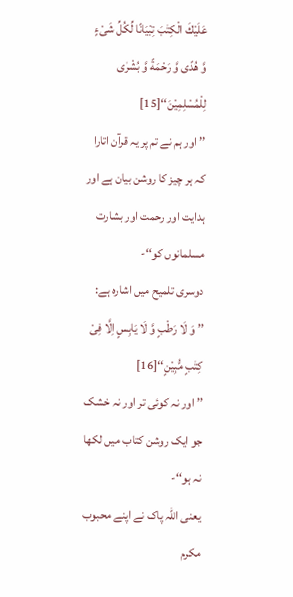عَلَیْكَ الْكِتٰبَ تِبْیَانًا لِّكُلِّ شَیْءٍ وَّ هُدًى وَّ رَحْمَةً وَّ بُشْرٰى لِلْمُسْلِمِیْنَ‘‘[15]
’’ اور ہم نے تم پر یہ قرآن اتارا کہ ہر چیز کا روشن بیان ہے اور ہدایت اور رحمت اور بشارت مسلمانوں کو‘‘-
دوسری تلمیح میں اشارہ ہے:
’’ وَ لَا رَطْبٍ وَّ لَا یَابِسٍ اِلَّا فِیْ كِتٰبٍ مُّبِیْنٍ‘‘[16]
’’ اور نہ کوئی تر اور نہ خشک جو ایک روشن کتاب میں لکھا نہ ہو‘‘-
یعنی اللہ پاک نے اپنے محبوب مکرم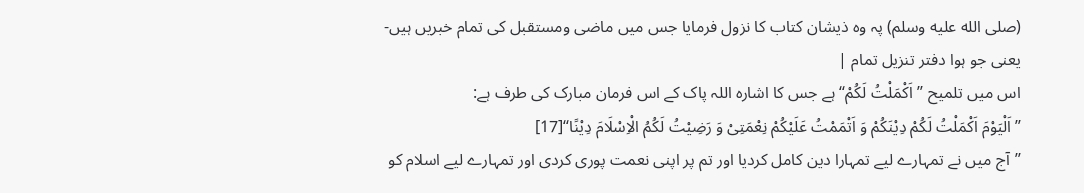(صلى الله عليه وسلم) پہ وہ ذیشان کتاب کا نزول فرمایا جس میں ماضی ومستقبل کی تمام خبریں ہیں-
یعنی جو ہوا دفتر تنزیل تمام |
اس میں تلمیح ’’اَكْمَلْتُ لَكُمْ‘‘ ہے جس کا اشارہ اللہ پاک کے اس فرمان مبارک کی طرف ہے:
’’اَلْیَوْمَ اَكْمَلْتُ لَكُمْ دِیْنَكُمْ وَ اَتْمَمْتُ عَلَیْكُمْ نِعْمَتِیْ وَ رَضِیْتُ لَكُمُ الْاِسْلَامَ دِیْنًا‘‘[17]
’’آج میں نے تمہارے لیے تمہارا دین کامل کردیا اور تم پر اپنی نعمت پوری کردی اور تمہارے لیے اسلام کو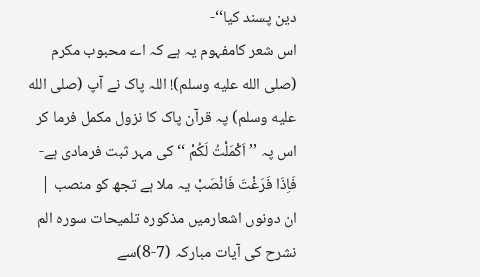دین پسند کیا‘‘-
اس شعر کامفہوم یہ ہے کہ اے محبوب مکرم (صلى الله عليه وسلم)! اللہ پاک نے آپ (صلى الله عليه وسلم) پہ قرآن پاک کا نزول مکمل فرما کر اس پہ ’’ اَكْمَلْتُ لَكُمْ ‘‘کی مہر ثبت فرمادی ہے-
فَاِذَا فَرَغْتَ فَانْصَبْ یہ ملا ہے تجھ کو منصب |
ان دونوں اشعارمیں مذکورہ تلمیحات سورہ الم نشرح کی آیات مبارکہ (7-8)سے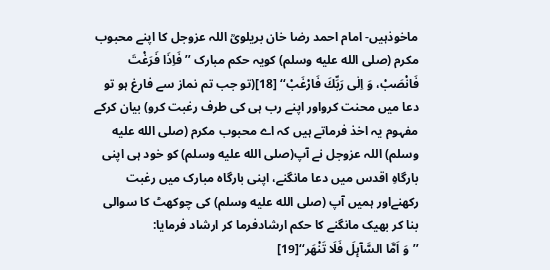ماخوذہیں- امام احمد رضا خان بریلویؒ اللہ عزوجل کا اپنے محبوب مکرم (صلى الله عليه وسلم) کویہ حکم مبارک ’’فَاِذَا فَرَغْتَ فَانْصَبْ، وَ اِلٰى رَبِّكَ فَارْغَبْ‘‘ [18](تو جب تم نماز سے فارغ ہو تو دعا میں محنت کرواور اپنے رب ہی کی طرف رغبت کرو) بیان کرکے مفہوم یہ اخذ فرماتے ہیں کہ اے محبوب مکرم (صلى الله عليه وسلم) اللہ عزوجل نے آپ(صلى الله عليه وسلم) کو خود ہی اپنی بارگاہِ اقدس میں دعا مانگنے، اپنی بارگاہ مبارک میں رغبت رکھنےاور ہمیں آپ (صلى الله عليه وسلم) کی چوکھٹ کا سوالی بنا کر بھیک مانگنے کا حکم ارشادفرما کر ارشاد فرمایا:
’’وَ اَمَّا السَّآىٕلَ فَلَا تَنْهَر‘‘[19]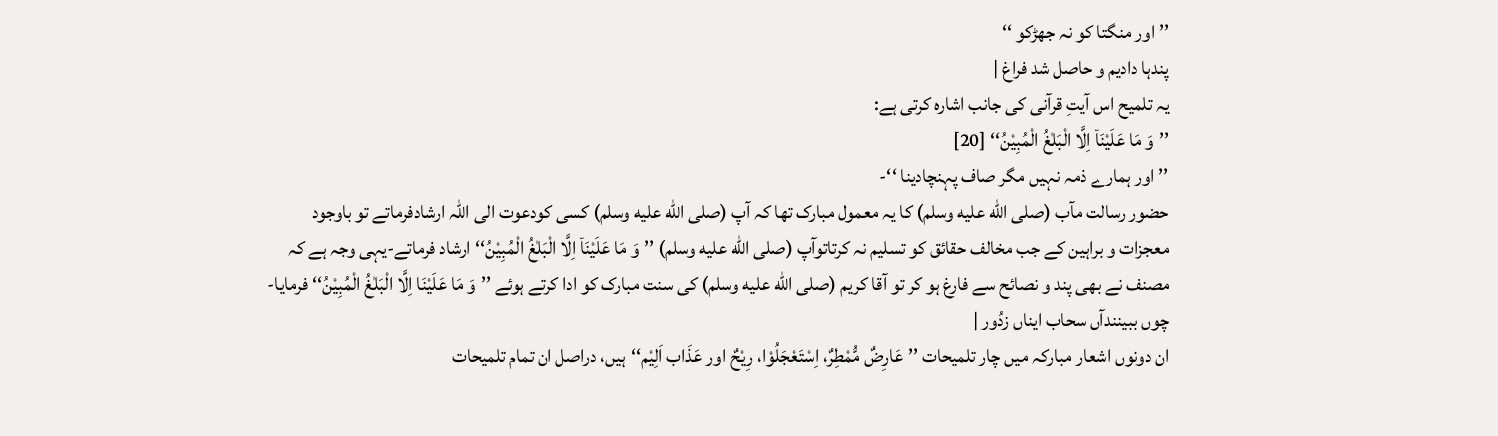’’اور منگتا کو نہ جھڑکو ‘‘
پندہا دادیم و حاصل شد فراغ |
یہ تلمیح اس آیتِ قرآنی کی جانب اشارہ کرتی ہے:
’’وَ مَا عَلَیْنَاۤ اِلَّا الْبَلٰغُ الْمُبِیْنُ‘‘ [20]
’’اور ہمارے ذمہ نہیں مگر صاف پہنچادینا ‘‘-
حضور رسالت مآب (صلى الله عليه وسلم) کا یہ معمول مبارک تھا کہ آپ (صلى الله عليه وسلم) کسی کودعوت الی اللہ ارشادفرماتے تو باوجود معجزات و براہین کے جب مخالف حقائق کو تسلیم نہ کرتاتوآپ (صلى الله عليه وسلم) ’’وَ مَا عَلَیْنَاۤ اِلَّا الْبَلٰغُ الْمُبِیْنُ‘‘ارشاد فرماتے-یہی وجہ ہے کہ مصنف نے بھی پند و نصائح سے فارغ ہو کر تو آقا کریم (صلى الله عليه وسلم) کی سنت مبارک کو ادا کرتے ہوئے ’’وَ مَا عَلَیْنَا اِلَّا الْبَلٰغُ الْمُبِیْنُ‘‘ فرمایا-
چوں ببینندآں سحاب ایناں زدُور |
ان دونوں اشعار مبارکہ میں چار تلمیحات ’’عَارِضٌ مُّمْطِرٌ، اِسْتَعْجَلُوْا، رِیْحٌ اور عَذَاب اَلِیْم‘‘ہیں، دراصل ان تمام تلمیحات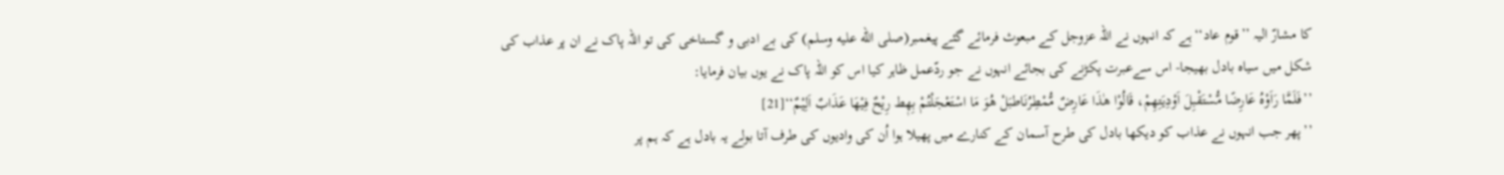کا مشارّ الیہ ’’قوم عاد‘‘ہے کہ انہوں نے اللہ عزوجل کے مبعوث فرمائے گئے پیغمبر(صلى الله عليه وسلم) کی بے ادبی و گستاخی کی تو اللہ پاک نے ان پر عذاب کی شکل میں سیاہ بادل بھیجا- اس سےعبرت پکڑنے کی بجائے انہوں نے جو ردّعمل ظاہر کیا اس کو اللہ پاک نے یوں بیان فرمایا:
’’فَلَمَّا رَاَوْهُ عَارِضًا مُّسْتَقْبِلَ اَوْدِیَتِهِمْ، قَالُوْا هٰذَا عَارِضٌ مُّمْطِرُنَاطبَلْ هُوَ مَا اسْتَعْجَلْتُمْ بِهٖط رِیْحٌ فِیْهَا عَذَابٌ اَلِیْمٌ‘‘[21]
’’پھر جب انہوں نے عذاب کو دیکھا بادل کی طرح آسمان کے کنارے میں پھیلا ہوا اُن کی وادیوں کی طرف آتا بولے یہ بادل ہے کہ ہم پر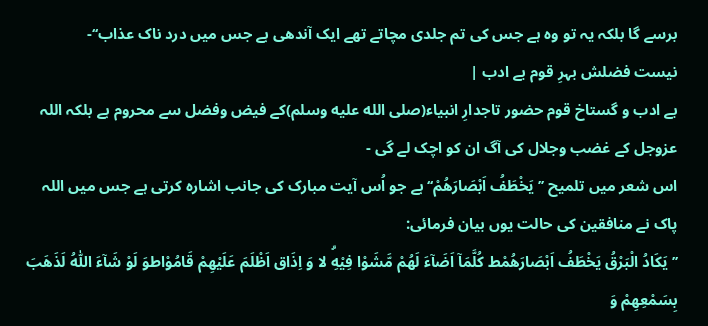برسے گا بلکہ یہ تو وہ ہے جس کی تم جلدی مچاتے تھے ایک آندھی ہے جس میں درد ناک عذاب‘‘-
نیست فضلش بہرِ قوم بے ادب |
بے ادب و گستاخ قوم حضور تاجدارِ انبیاء(صلى الله عليه وسلم)کے فیض وفضل سے محروم ہے بلکہ اللہ عزوجل کے غضب وجلال کی آگ ان کو اچک لے گی -
اس شعر میں تلمیح ’’ یَخْطَفُ اَبْصَارَهُمْ‘‘ہے جو اُس آیت مبارک کی جانب اشارہ کرتی ہے جس میں اللہ پاک نے منافقین کی حالت یوں بیان فرمائی:
’’یَكَادُ الْبَرْقُ یَخْطَفُ اَبْصَارَهُمْط كُلَّمَاۤ اَضَآءَ لَهُمْ مَّشَوْا فِیْهِۗ لا وَ اِذَاق اَظْلَمَ عَلَیْهِمْ قَامُوْاطوَ لَوْ شَآءَ اللّٰهُ لَذَهَبَ بِسَمْعِهِمْ وَ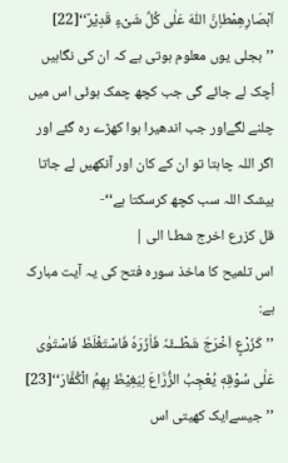اَبْصَارِهِمْطاِنَّ اللّٰهَ عَلٰى كُلِّ شَیْءٍ قَدِیْرٌ‘‘[22]
’’بجلی یوں معلوم ہوتی ہے کہ ان کی نگاہیں اُچک لے جائے گی جب کچھ چمک ہوئی اس میں چلنے لگےاور جب اندھیرا ہوا کھڑے رہ گئے اور اگر اللہ چاہتا تو ان کے کان اور آنکھیں لے جاتا بیشک اللہ سب کچھ کرسکتا ہے‘‘-
قل كزرع اخرج شطـا الی |
اس تلمیح کا ماخذ سورہ فتح کی یہ آیت مبارک ہے:
’’كَزَرْعٍ اَخْرَجَ شَطْــئَہٗ فَاٰزَرَهٗ فَاسْتَغْلَظَ فَاسْتَوٰى عَلٰى سُوْقِهٖ یُعْجِبُ الزُّرَّاعَ لِیَغِیْظَ بِهِمُ الْكُفَّارَ‘‘[23]
’’جیسےایک کھیتی اس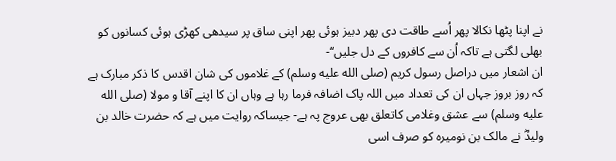نے اپنا پٹھا نکالا پھر اُسے طاقت دی پھر دبیز ہوئی پھر اپنی ساق پر سیدھی کھڑی ہوئی کسانوں کو بھلی لگتی ہے تاکہ اُن سے کافروں کے دل جلیں‘‘-
ان اشعار میں دراصل رسول کریم (صلى الله عليه وسلم) کے غلاموں کی شان اقدس کا ذکر مبارک ہے کہ روز بروز جہاں ان کی تعداد میں اللہ پاک اضافہ فرما رہا ہے وہاں ان کا اپنے آقا و مولا (صلى الله عليه وسلم) سے عشق وغلامی کاتعلق بھی عروج پہ ہے- جیساکہ روایت میں ہے کہ حضرت خالد بن ولیدؓ نے مالک بن نومیرہ کو صرف اسی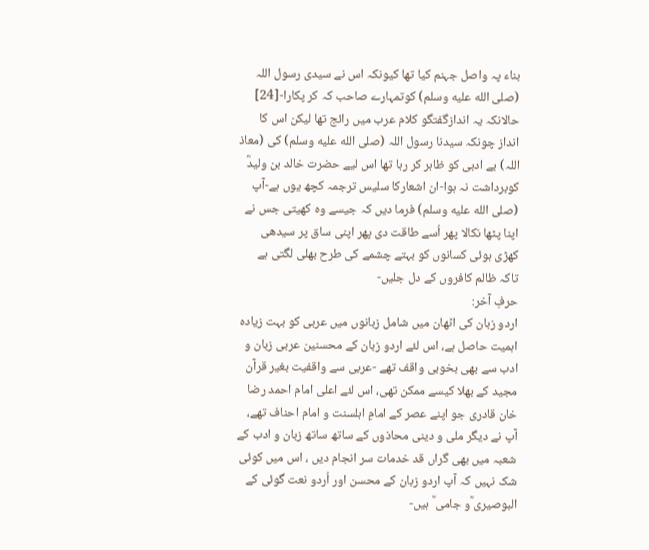بناء پہ واصل جہنم کیا تھا کیونکہ اس نے سیدی رسول اللہ (صلى الله عليه وسلم) کوتمہارے صاحب کہ کر پکارا-[24] حالانکہ یہ اندازگفتگو کلام عرب میں رائج تھا لیکن اس کا انداز چونکہ سیدنا رسول اللہ (صلى الله عليه وسلم) کی (معاذ اللہ) بے ادبی کو ظاہر کر رہا تھا اس لیے حضرت خالد بن ولیدؓ کوبرداشت نہ ہوا-ان اشعارکا سلیس ترجمہ کچھ یوں ہے-آپ (صلى الله عليه وسلم) فرما دیں کہ جیسے وہ کھیتی جس نے اپنا پٹھا نکالا پھر اُسے طاقت دی پھر اپنی ساق پر سیدھی کھڑی ہوئی کسانوں کو بہتے چشمے کی طرح بھلی لگتی ہے تاکہ ظالم کافروں کے دل جلیں-
حرفِ آخر:
اردو زبان کی اٹھان میں شامل زبانوں میں عربی کو بہت زیادہ اہمیت حاصل ہے، اس لئے اردو زبان کے محسنین عربی زبان و ادب سے بھی بخوبی واقف تھے -عربی سے واقفیت بغیر قرآن مجید کے بھلا کیسے ممکن تھی، اس لئے اعلی امام احمد رضا خان قادری جو اپنے عصر کے امامِ اہلسنت و امام احناف تھے، آپ نے دیگر ملی و دینی محاذوں کے ساتھ ساتھ زبان و ادب کے شعبہ میں بھی گراں قد خدمات سر انجام دیں ، اس میں کوئی شک نہیں کہ آپ اردو زبان کے محسن اور اُردو نعت گوئی کے البوصیری ؒو جامی ؒ ہیں-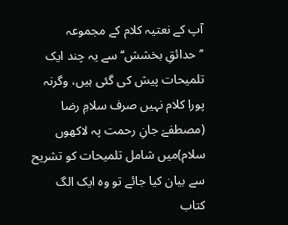آپ کے نعتیہ کلام کے مجموعہ ’’حدائقِ بخشش‘‘ سے یہ چند ایک تلمیحات پیش کی گئی ہیں، وگرنہ پورا کلام نہیں صرف سلامِ رضا (مصطفےٰ جانِ رحمت پہ لاکھوں سلام)میں شامل تلمیحات کو تشریح سے بیان کیا جائے تو وہ ایک الگ کتاب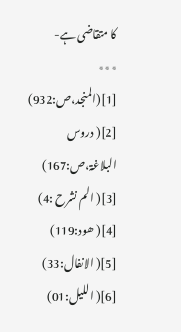کا متقاضی ہے-
٭٭٭
[1](المنجد،ص:932)
[2]( دروس البلاغۃ،ص:167)
[3]( الم نشرح :4)
[4]( ھود:119)
[5]( الانفال:33)
[6]( اللیل:01)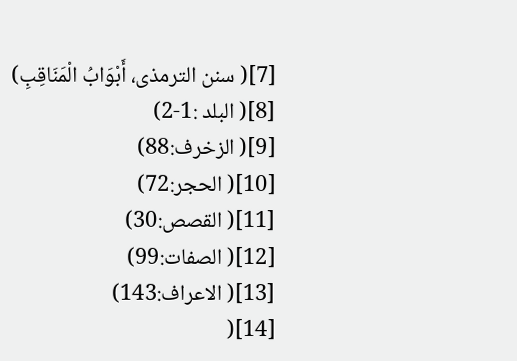[7]( سنن الترمذی، أَبْوَابُ الْمَنَاقِبِ)
[8]( البلد :1-2)
[9]( الزخرف:88)
[10]( الحجر:72)
[11]( القصص:30)
[12]( الصفات:99)
[13]( الاعراف:143)
[14](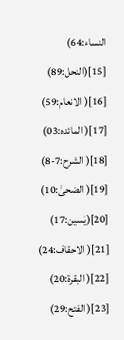النساء:64)
[15](النحل:89)
[16]( الانعام:59)
[17]( المائدہ:03)
[18]( الشرح:7-8)
[19]( الضحیٰ:10)
[20](یٰسین:17)
[21]( الاحقاف:24)
[22]( البقرۃ:20)
[23]( الفتح:29)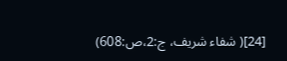[24]( شفاء شریف، ج:2،ص:608)